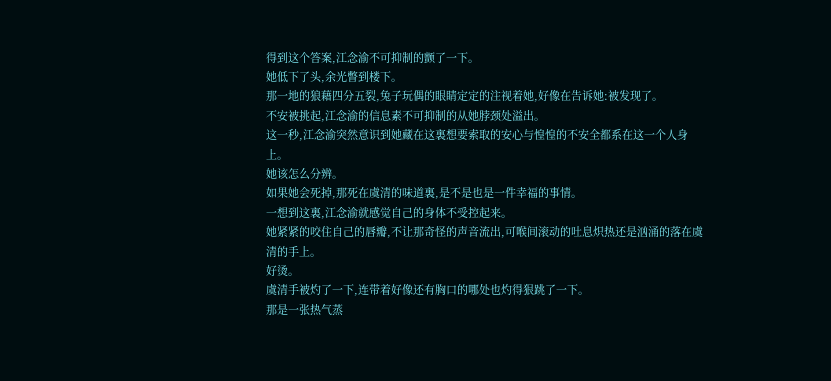得到这个答案,江念渝不可抑制的颤了一下。
她低下了头,余光瞥到楼下。
那一地的狼藉四分五裂,兔子玩偶的眼睛定定的注视着她,好像在告诉她:被发现了。
不安被挑起,江念渝的信息素不可抑制的从她脖颈处溢出。
这一秒,江念渝突然意识到她藏在这裏想要索取的安心与惶惶的不安全都系在这一个人身上。
她该怎么分辨。
如果她会死掉,那死在虞清的味道裏,是不是也是一件幸福的事情。
一想到这裏,江念渝就感觉自己的身体不受控起来。
她紧紧的咬住自己的唇瓣,不让那奇怪的声音流出,可喉间滚动的吐息炽热还是汹涌的落在虞清的手上。
好烫。
虞清手被灼了一下,连带着好像还有胸口的哪处也灼得狠跳了一下。
那是一张热气蒸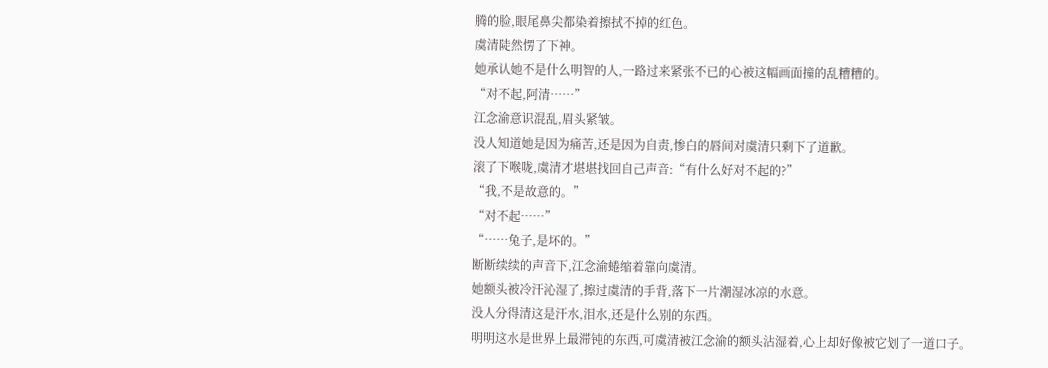腾的脸,眼尾鼻尖都染着擦拭不掉的红色。
虞清陡然愣了下神。
她承认她不是什么明智的人,一路过来紧张不已的心被这幅画面撞的乱糟糟的。
“对不起,阿清……”
江念渝意识混乱,眉头紧皱。
没人知道她是因为痛苦,还是因为自责,惨白的唇间对虞清只剩下了道歉。
滚了下喉咙,虞清才堪堪找回自己声音:“有什么好对不起的?”
“我,不是故意的。”
“对不起……”
“……兔子,是坏的。”
断断续续的声音下,江念渝蜷缩着靠向虞清。
她额头被冷汗沁湿了,擦过虞清的手背,落下一片潮湿冰凉的水意。
没人分得清这是汗水,泪水,还是什么别的东西。
明明这水是世界上最滞钝的东西,可虞清被江念渝的额头沾湿着,心上却好像被它划了一道口子。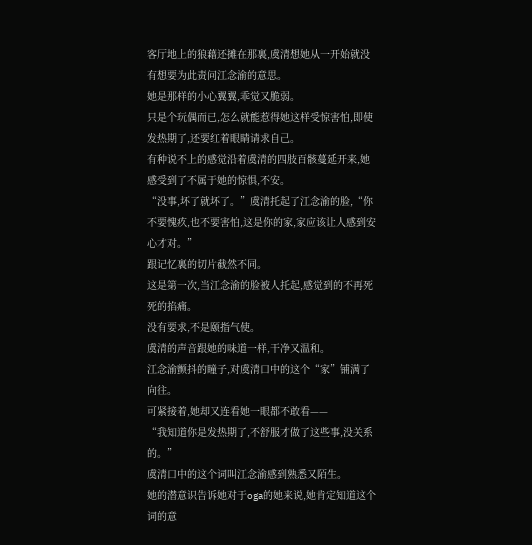客厅地上的狼藉还摊在那裏,虞清想她从一开始就没有想要为此责问江念渝的意思。
她是那样的小心翼翼,乖觉又脆弱。
只是个玩偶而已,怎么就能惹得她这样受惊害怕,即使发热期了,还要红着眼睛请求自己。
有种说不上的感觉沿着虞清的四肢百骸蔓延开来,她感受到了不属于她的惊惧,不安。
“没事,坏了就坏了。”虞清托起了江念渝的脸,“你不要愧疚,也不要害怕,这是你的家,家应该让人感到安心才对。”
跟记忆裏的切片截然不同。
这是第一次,当江念渝的脸被人托起,感觉到的不再死死的掐痛。
没有要求,不是颐指气使。
虞清的声音跟她的味道一样,干净又温和。
江念渝颤抖的瞳子,对虞清口中的这个“家”铺满了向往。
可紧接着,她却又连看她一眼都不敢看——
“我知道你是发热期了,不舒服才做了这些事,没关系的。”
虞清口中的这个词叫江念渝感到熟悉又陌生。
她的潜意识告诉她对于oga的她来说,她肯定知道这个词的意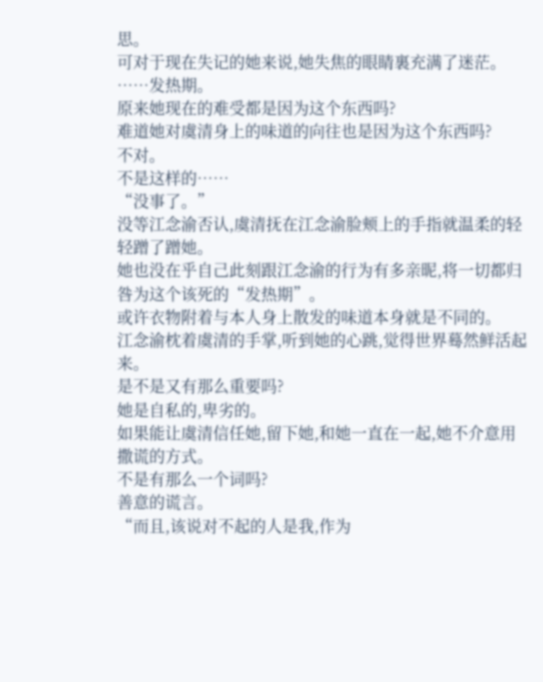思。
可对于现在失记的她来说,她失焦的眼睛裏充满了迷茫。
……发热期。
原来她现在的难受都是因为这个东西吗?
难道她对虞清身上的味道的向往也是因为这个东西吗?
不对。
不是这样的……
“没事了。”
没等江念渝否认,虞清抚在江念渝脸颊上的手指就温柔的轻轻蹭了蹭她。
她也没在乎自己此刻跟江念渝的行为有多亲昵,将一切都归咎为这个该死的“发热期”。
或许衣物附着与本人身上散发的味道本身就是不同的。
江念渝枕着虞清的手掌,听到她的心跳,觉得世界蓦然鲜活起来。
是不是又有那么重要吗?
她是自私的,卑劣的。
如果能让虞清信任她,留下她,和她一直在一起,她不介意用撒谎的方式。
不是有那么一个词吗?
善意的谎言。
“而且,该说对不起的人是我,作为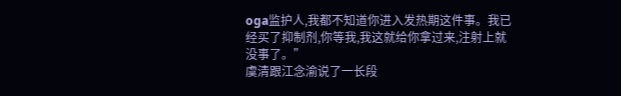oga监护人,我都不知道你进入发热期这件事。我已经买了抑制剂,你等我,我这就给你拿过来,注射上就没事了。”
虞清跟江念渝说了一长段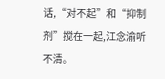话,“对不起”和“抑制剂”搅在一起,江念渝听不清。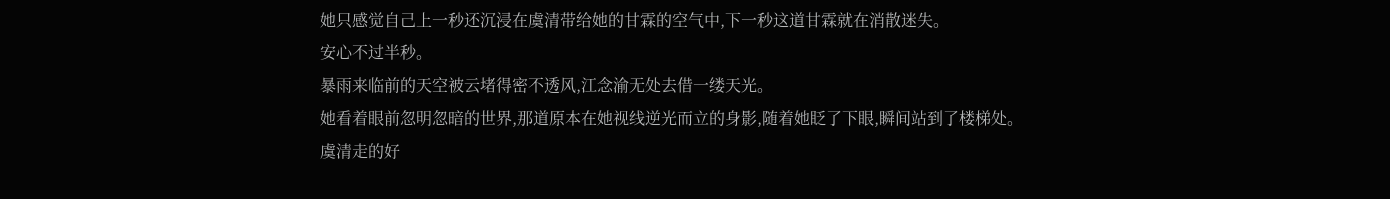她只感觉自己上一秒还沉浸在虞清带给她的甘霖的空气中,下一秒这道甘霖就在消散迷失。
安心不过半秒。
暴雨来临前的天空被云堵得密不透风,江念渝无处去借一缕天光。
她看着眼前忽明忽暗的世界,那道原本在她视线逆光而立的身影,随着她眨了下眼,瞬间站到了楼梯处。
虞清走的好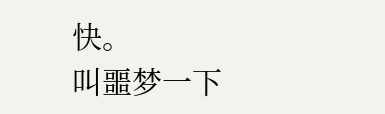快。
叫噩梦一下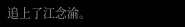追上了江念渝。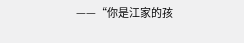——“你是江家的孩